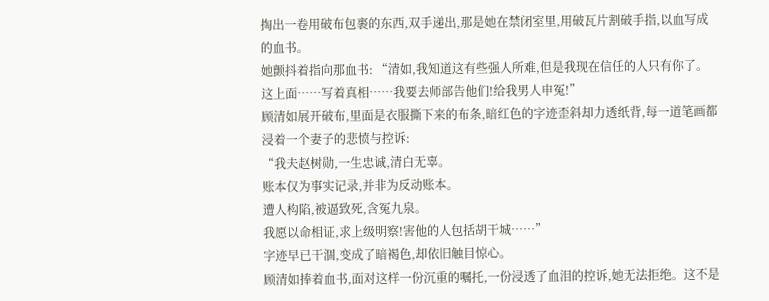掏出一卷用破布包裹的东西,双手递出,那是她在禁闭室里,用破瓦片割破手指,以血写成的血书。
她颤抖着指向那血书: “清如,我知道这有些强人所难,但是我现在信任的人只有你了。这上面……写着真相……我要去师部告他们!给我男人申冤!”
顾清如展开破布,里面是衣服撕下来的布条,暗红色的字迹歪斜却力透纸背,每一道笔画都浸着一个妻子的悲愤与控诉:
“我夫赵树勋,一生忠诚,清白无辜。
账本仅为事实记录,并非为反动账本。
遭人构陷,被逼致死,含冤九泉。
我愿以命相证,求上级明察!害他的人包括胡干城……”
字迹早已干涸,变成了暗褐色,却依旧触目惊心。
顾清如捧着血书,面对这样一份沉重的嘱托,一份浸透了血泪的控诉,她无法拒绝。这不是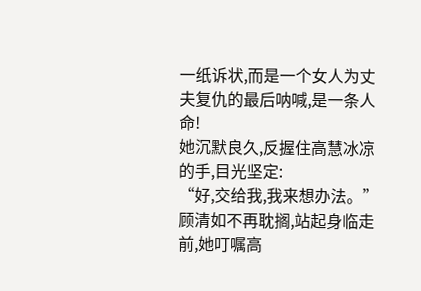一纸诉状,而是一个女人为丈夫复仇的最后呐喊,是一条人命!
她沉默良久,反握住高慧冰凉的手,目光坚定:
“好,交给我,我来想办法。”
顾清如不再耽搁,站起身临走前,她叮嘱高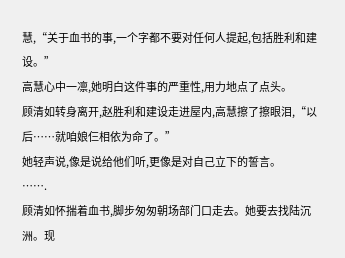慧,“关于血书的事,一个字都不要对任何人提起,包括胜利和建设。”
高慧心中一凛,她明白这件事的严重性,用力地点了点头。
顾清如转身离开,赵胜利和建设走进屋内,高慧擦了擦眼泪,“以后……就咱娘仨相依为命了。”
她轻声说,像是说给他们听,更像是对自己立下的誓言。
…….
顾清如怀揣着血书,脚步匆匆朝场部门口走去。她要去找陆沉洲。现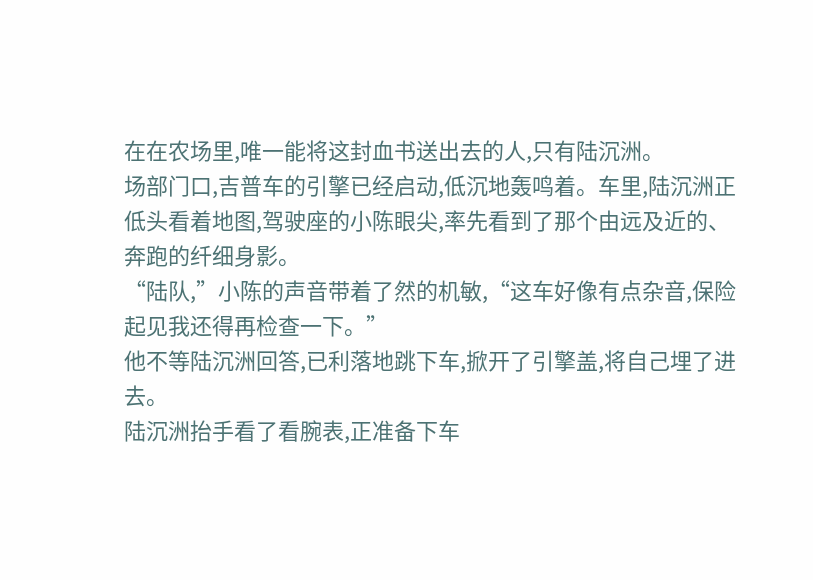在在农场里,唯一能将这封血书送出去的人,只有陆沉洲。
场部门口,吉普车的引擎已经启动,低沉地轰鸣着。车里,陆沉洲正低头看着地图,驾驶座的小陈眼尖,率先看到了那个由远及近的、奔跑的纤细身影。
“陆队,”小陈的声音带着了然的机敏,“这车好像有点杂音,保险起见我还得再检查一下。”
他不等陆沉洲回答,已利落地跳下车,掀开了引擎盖,将自己埋了进去。
陆沉洲抬手看了看腕表,正准备下车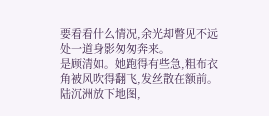要看看什么情况,余光却瞥见不远处一道身影匆匆奔来。
是顾清如。她跑得有些急,粗布衣角被风吹得翻飞,发丝散在额前。
陆沉洲放下地图,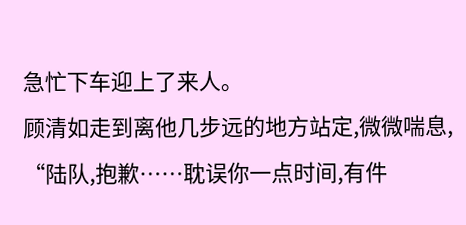急忙下车迎上了来人。
顾清如走到离他几步远的地方站定,微微喘息,
“陆队,抱歉……耽误你一点时间,有件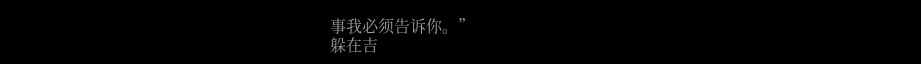事我必须告诉你。”
躲在吉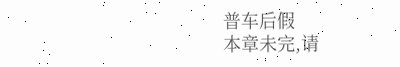普车后假
本章未完,请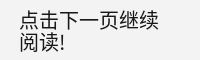点击下一页继续阅读!